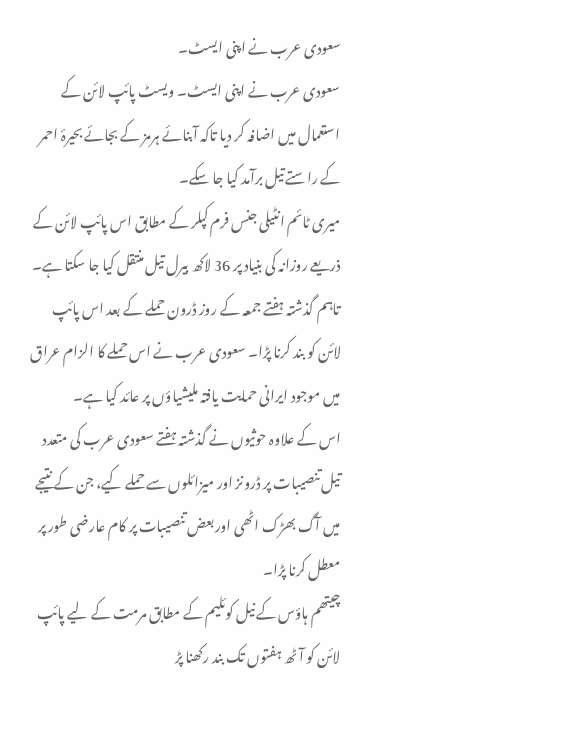سعودی عرب نے اپنی ایسٹ۔
سعودی عرب نے اپنی ایسٹ۔ ویسٹ پائپ لائن کے استعمال میں اضافہ کر دیا تاکہ آبنائے ہرمز کے بجائے بحیرۂ احمر کے راستے تیل برآمد کیا جا سکے۔
میری ٹائم انٹیلی جنس فرم کپلر کے مطابق اس پائپ لائن کے ذریعے روزانہ کی بنیاد پر 36 لاکھ بیرل تیل منتقل کیا جا سکتا ہے۔
تاہم گذشتہ ہفتے جمعہ کے روز ڈرون حملے کے بعد اس پائپ لائن کو بند کرنا پڑا۔ سعودی عرب نے اس حملے کا الزام عراق میں موجود ایرانی حمایت یافتہ ملیشیاؤں پر عائد کیا ہے۔
اس کے علاوہ حوثیوں نے گذشتہ ہفتے سعودی عرب کی متعدد تیل تنصیبات پر ڈرونز اور میزائلوں سے حملے کیے، جن کے نتیجے میں آگ بھڑک اٹھی اور بعض تنصیبات پر کام عارضی طور پر معطل کرنا پڑا۔
چیتھم ہاؤس کے نیل کوئلیم کے مطابق مرمت کے لیے پائپ لائن کو آٹھ ہفتوں تک بند رکھنا پڑ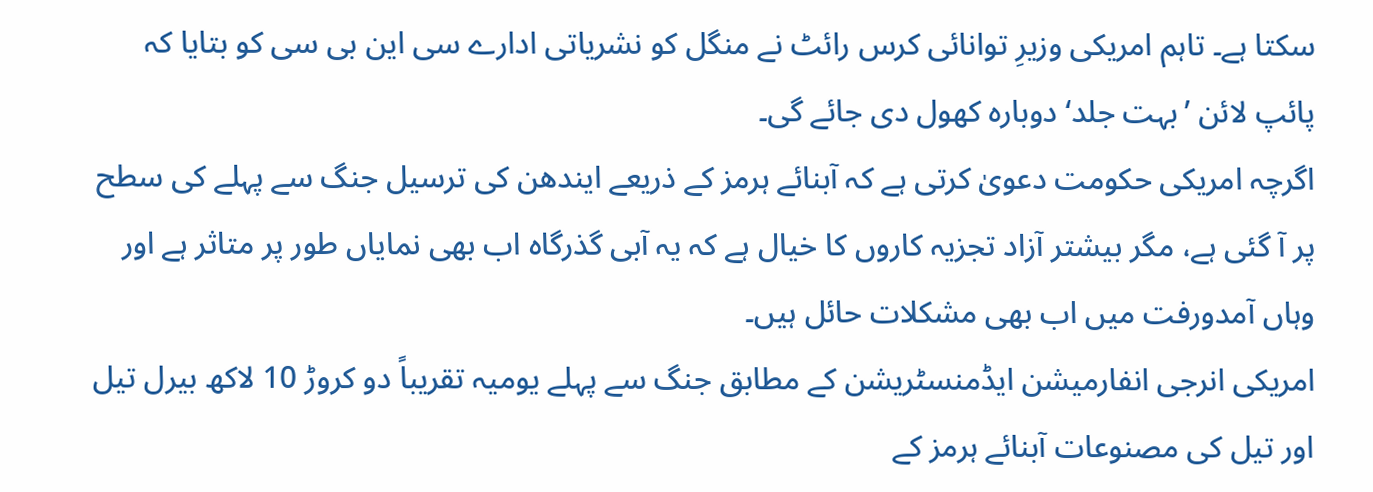سکتا ہے۔ تاہم امریکی وزیرِ توانائی کرس رائٹ نے منگل کو نشریاتی ادارے سی این بی سی کو بتایا کہ پائپ لائن ’بہت جلد‘ دوبارہ کھول دی جائے گی۔
اگرچہ امریکی حکومت دعویٰ کرتی ہے کہ آبنائے ہرمز کے ذریعے ایندھن کی ترسیل جنگ سے پہلے کی سطح پر آ گئی ہے، مگر بیشتر آزاد تجزیہ کاروں کا خیال ہے کہ یہ آبی گذرگاہ اب بھی نمایاں طور پر متاثر ہے اور وہاں آمدورفت میں اب بھی مشکلات حائل ہیں۔
امریکی انرجی انفارمیشن ایڈمنسٹریشن کے مطابق جنگ سے پہلے یومیہ تقریباً دو کروڑ 10 لاکھ بیرل تیل اور تیل کی مصنوعات آبنائے ہرمز کے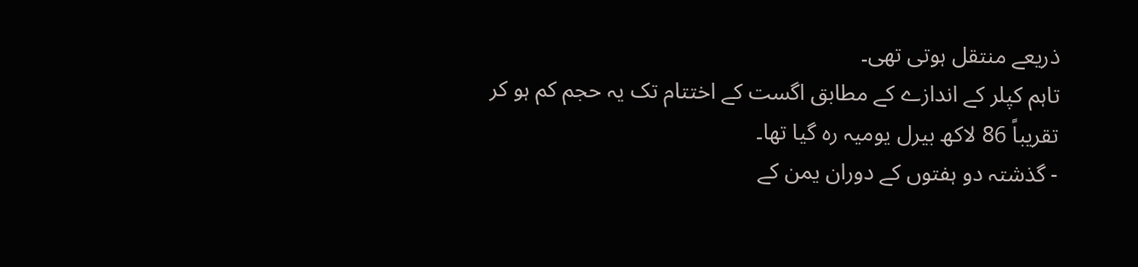ذریعے منتقل ہوتی تھی۔
تاہم کپلر کے اندازے کے مطابق اگست کے اختتام تک یہ حجم کم ہو کر تقریباً 86 لاکھ بیرل یومیہ رہ گیا تھا۔
- گذشتہ دو ہفتوں کے دوران یمن کے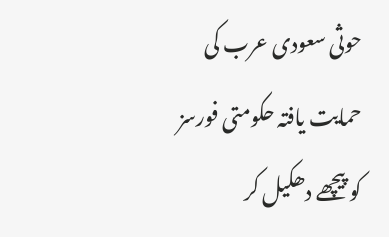حوثی سعودی عرب کی حمایت یافتہ حکومتی فورسز کو پیچھے دھکیل کر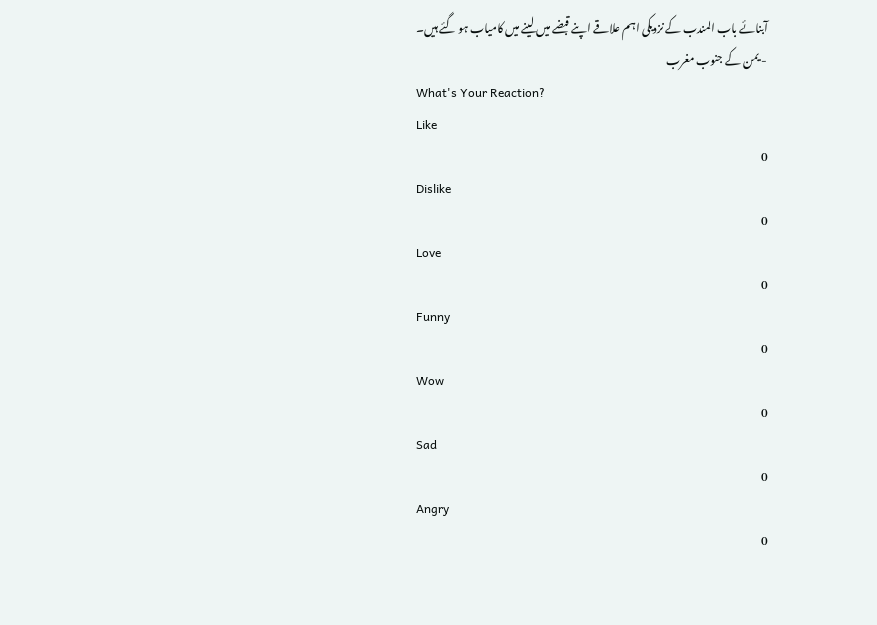آبنائے باب المندب کے نزدیکی اہم علاقے اپنے قبضے میں لینے میں کامیاب ہو گئے ہیں۔
- یمن کے جنوب مغرب
What's Your Reaction?
Like
0
Dislike
0
Love
0
Funny
0
Wow
0
Sad
0
Angry
0